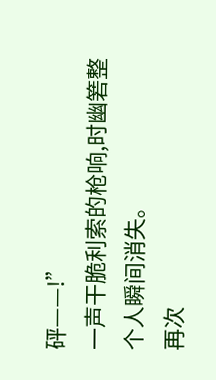砰——!”
一声干脆利索的枪响,时幽箬整个人瞬间消失。
再次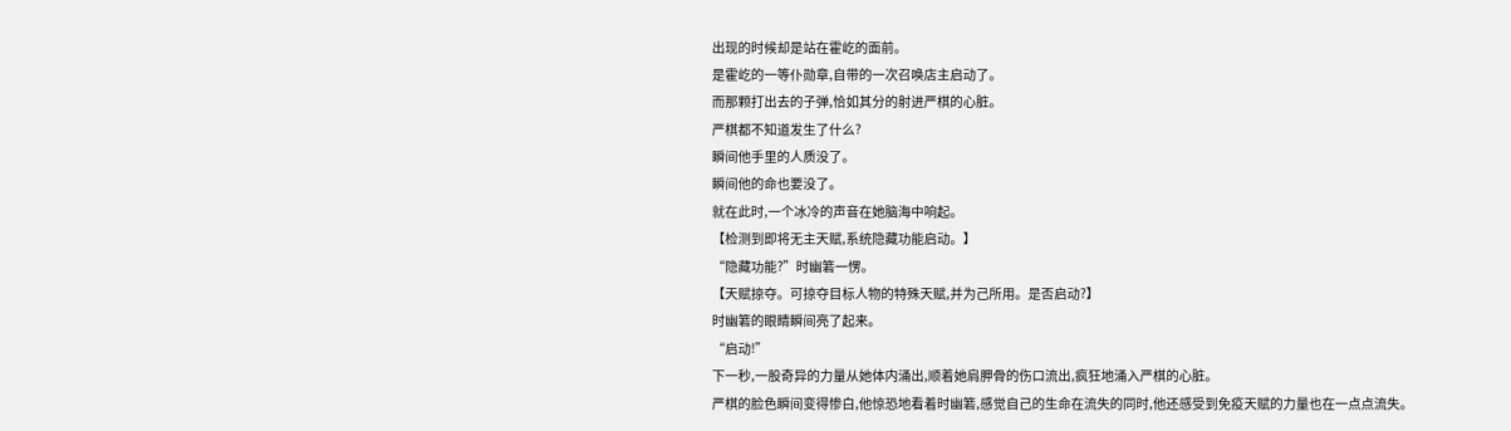出现的时候却是站在霍屹的面前。
是霍屹的一等仆勋章,自带的一次召唤店主启动了。
而那颗打出去的子弹,恰如其分的射进严棋的心脏。
严棋都不知道发生了什么?
瞬间他手里的人质没了。
瞬间他的命也要没了。
就在此时,一个冰冷的声音在她脑海中响起。
【检测到即将无主天赋,系统隐藏功能启动。】
“隐藏功能?”时幽箬一愣。
【天赋掠夺。可掠夺目标人物的特殊天赋,并为己所用。是否启动?】
时幽箬的眼睛瞬间亮了起来。
“启动!”
下一秒,一股奇异的力量从她体内涌出,顺着她肩胛骨的伤口流出,疯狂地涌入严棋的心脏。
严棋的脸色瞬间变得惨白,他惊恐地看着时幽箬,感觉自己的生命在流失的同时,他还感受到免疫天赋的力量也在一点点流失。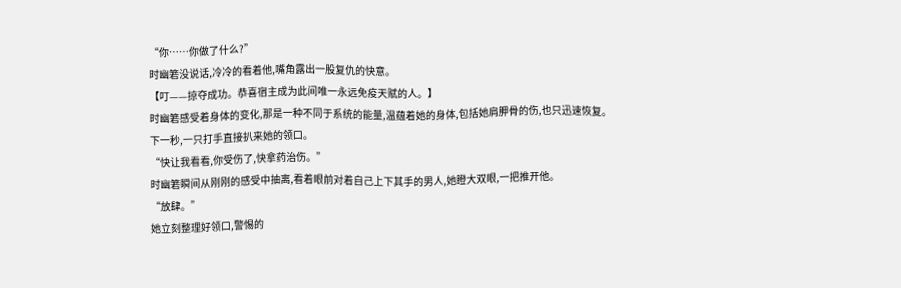“你……你做了什么?”
时幽箬没说话,冷冷的看着他,嘴角露出一股复仇的快意。
【叮——掠夺成功。恭喜宿主成为此间唯一永远免疫天赋的人。】
时幽箬感受着身体的变化,那是一种不同于系统的能量,温蕴着她的身体,包括她肩胛骨的伤,也只迅速恢复。
下一秒,一只打手直接扒来她的领口。
“快让我看看,你受伤了,快拿药治伤。”
时幽箬瞬间从刚刚的感受中抽离,看着眼前对着自己上下其手的男人,她瞪大双眼,一把推开他。
“放肆。”
她立刻整理好领口,警惕的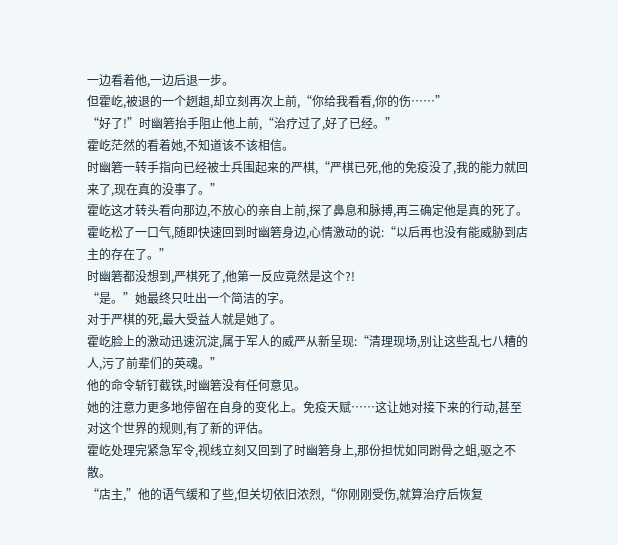一边看着他,一边后退一步。
但霍屹,被退的一个趔趄,却立刻再次上前,“你给我看看,你的伤……”
“好了!”时幽箬抬手阻止他上前,“治疗过了,好了已经。”
霍屹茫然的看着她,不知道该不该相信。
时幽箬一转手指向已经被士兵围起来的严棋,“严棋已死,他的免疫没了,我的能力就回来了,现在真的没事了。”
霍屹这才转头看向那边,不放心的亲自上前,探了鼻息和脉搏,再三确定他是真的死了。
霍屹松了一口气,随即快速回到时幽箬身边,心情激动的说:“以后再也没有能威胁到店主的存在了。”
时幽箬都没想到,严棋死了,他第一反应竟然是这个?!
“是。”她最终只吐出一个简洁的字。
对于严棋的死,最大受益人就是她了。
霍屹脸上的激动迅速沉淀,属于军人的威严从新呈现:“清理现场,别让这些乱七八糟的人,污了前辈们的英魂。”
他的命令斩钉截铁,时幽箬没有任何意见。
她的注意力更多地停留在自身的变化上。免疫天赋……这让她对接下来的行动,甚至对这个世界的规则,有了新的评估。
霍屹处理完紧急军令,视线立刻又回到了时幽箬身上,那份担忧如同跗骨之蛆,驱之不散。
“店主,”他的语气缓和了些,但关切依旧浓烈,“你刚刚受伤,就算治疗后恢复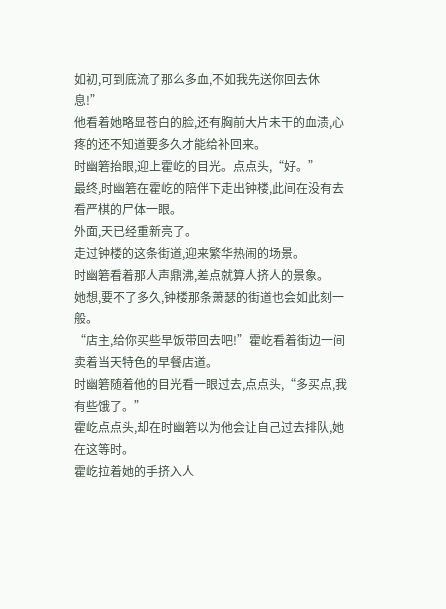如初,可到底流了那么多血,不如我先送你回去休息!”
他看着她略显苍白的脸,还有胸前大片未干的血渍,心疼的还不知道要多久才能给补回来。
时幽箬抬眼,迎上霍屹的目光。点点头,“好。”
最终,时幽箬在霍屹的陪伴下走出钟楼,此间在没有去看严棋的尸体一眼。
外面,天已经重新亮了。
走过钟楼的这条街道,迎来繁华热闹的场景。
时幽箬看着那人声鼎沸,差点就算人挤人的景象。
她想,要不了多久,钟楼那条萧瑟的街道也会如此刻一般。
“店主,给你买些早饭带回去吧!”霍屹看着街边一间卖着当天特色的早餐店道。
时幽箬随着他的目光看一眼过去,点点头,“多买点,我有些饿了。”
霍屹点点头,却在时幽箬以为他会让自己过去排队,她在这等时。
霍屹拉着她的手挤入人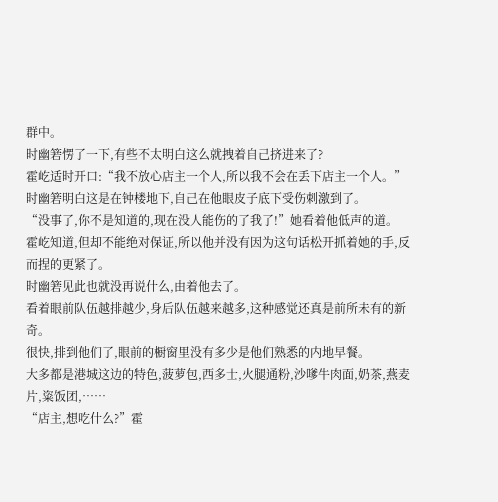群中。
时幽箬愣了一下,有些不太明白这么就拽着自己挤进来了?
霍屹适时开口:“我不放心店主一个人,所以我不会在丢下店主一个人。”
时幽箬明白这是在钟楼地下,自己在他眼皮子底下受伤刺激到了。
“没事了,你不是知道的,现在没人能伤的了我了!”她看着他低声的道。
霍屹知道,但却不能绝对保证,所以他并没有因为这句话松开抓着她的手,反而捏的更紧了。
时幽箬见此也就没再说什么,由着他去了。
看着眼前队伍越排越少,身后队伍越来越多,这种感觉还真是前所未有的新奇。
很快,排到他们了,眼前的橱窗里没有多少是他们熟悉的内地早餐。
大多都是港城这边的特色,菠萝包,西多士,火腿通粉,沙嗲牛肉面,奶茶,燕麦片,粢饭团,……
“店主,想吃什么?”霍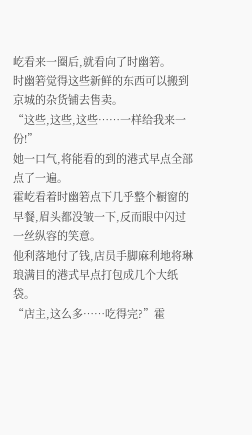屹看来一圈后,就看向了时幽箬。
时幽箬觉得这些新鲜的东西可以搬到京城的杂货铺去售卖。
“这些,这些,这些……一样给我来一份!”
她一口气,将能看的到的港式早点全部点了一遍。
霍屹看着时幽箬点下几乎整个橱窗的早餐,眉头都没皱一下,反而眼中闪过一丝纵容的笑意。
他利落地付了钱,店员手脚麻利地将琳琅满目的港式早点打包成几个大纸袋。
“店主,这么多……吃得完?”霍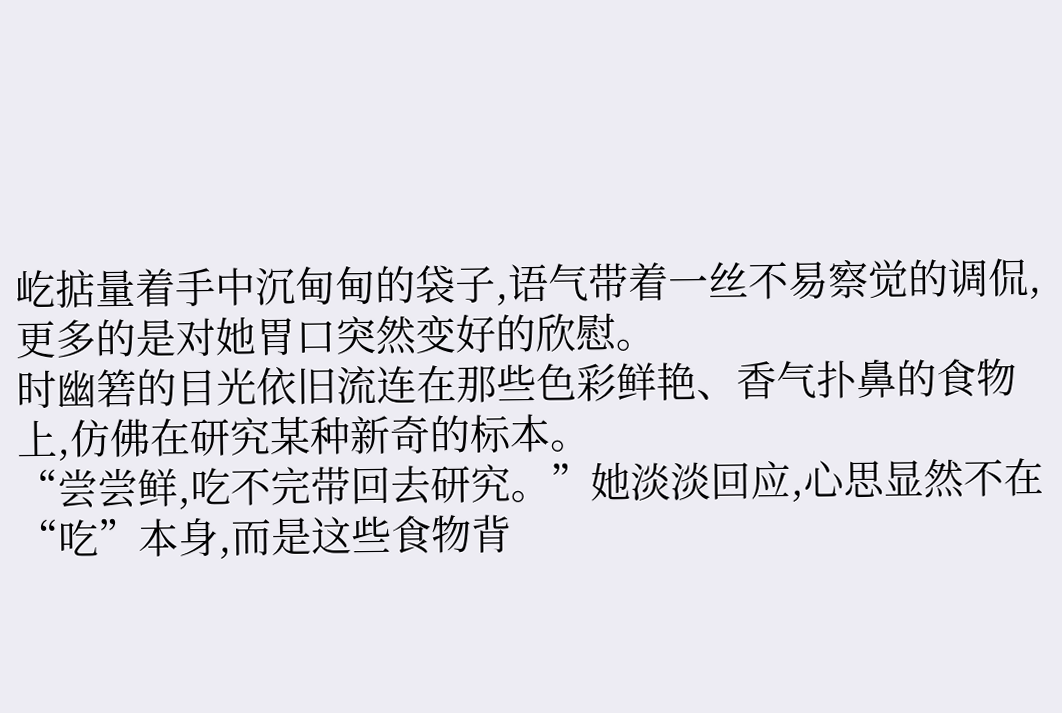屹掂量着手中沉甸甸的袋子,语气带着一丝不易察觉的调侃,更多的是对她胃口突然变好的欣慰。
时幽箬的目光依旧流连在那些色彩鲜艳、香气扑鼻的食物上,仿佛在研究某种新奇的标本。
“尝尝鲜,吃不完带回去研究。”她淡淡回应,心思显然不在“吃”本身,而是这些食物背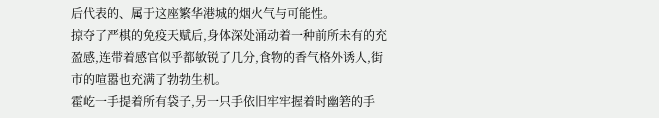后代表的、属于这座繁华港城的烟火气与可能性。
掠夺了严棋的免疫天赋后,身体深处涌动着一种前所未有的充盈感,连带着感官似乎都敏锐了几分,食物的香气格外诱人,街市的喧嚣也充满了勃勃生机。
霍屹一手提着所有袋子,另一只手依旧牢牢握着时幽箬的手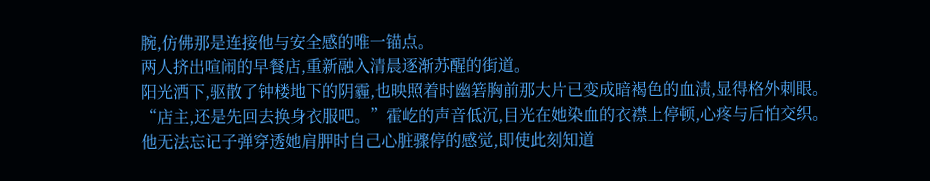腕,仿佛那是连接他与安全感的唯一锚点。
两人挤出喧闹的早餐店,重新融入清晨逐渐苏醒的街道。
阳光洒下,驱散了钟楼地下的阴霾,也映照着时幽箬胸前那大片已变成暗褐色的血渍,显得格外刺眼。
“店主,还是先回去换身衣服吧。”霍屹的声音低沉,目光在她染血的衣襟上停顿,心疼与后怕交织。
他无法忘记子弹穿透她肩胛时自己心脏骤停的感觉,即使此刻知道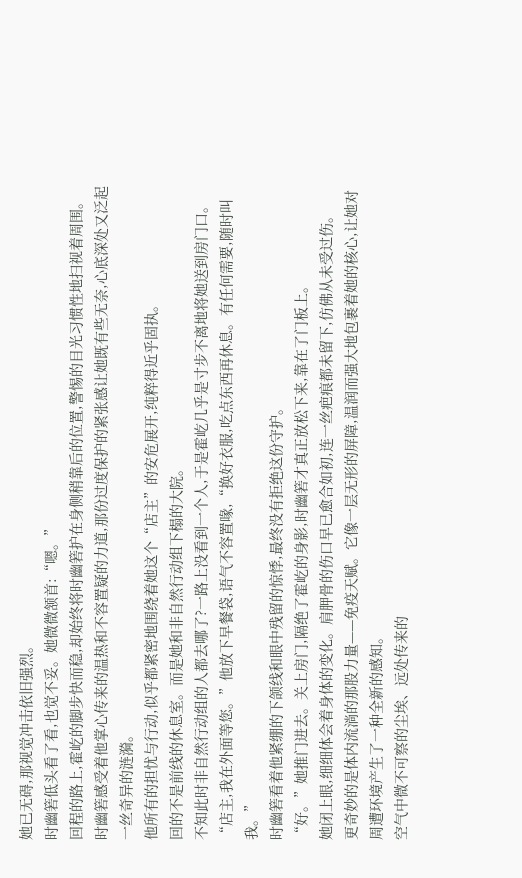她已无碍,那视觉冲击依旧强烈。
时幽箬低头看了看,也觉不妥。她微微颔首:“嗯。”
回程的路上,霍屹的脚步快而稳,却始终将时幽箬护在身侧稍靠后的位置,警惕的目光习惯性地扫视着周围。
时幽箬感受着他掌心传来的温热和不容置疑的力道,那份过度保护的紧张感让她既有些无奈,心底深处又泛起一丝奇异的涟漪。
他所有的担忧与行动,似乎都紧密地围绕着她这个“店主”的安危展开,纯粹得近乎固执。
回的不是前线的休息室。而是她和非自然行动组下榻的大院。
不知此时非自然行动组的人都去哪了?一路上没看到一个人,于是霍屹几乎是寸步不离地将她送到房门口。
“店主,我在外面等您。”他放下早餐袋,语气不容置喙,“换好衣服,吃点东西再休息。有任何需要,随时叫我。”
时幽箬看着他紧绷的下颌线和眼中残留的惊悸,最终没有拒绝这份守护。
“好。”她推门进去。关上房门,隔绝了霍屹的身影,时幽箬才真正放松下来,靠在了门板上。
她闭上眼,细细体会着身体的变化。肩胛骨的伤口早已愈合如初,连一丝疤痕都未留下,仿佛从未受过伤。
更奇妙的是体内流淌的那股力量——免疫天赋。它像一层无形的屏障,温润而强大地包裹着她的核心,让她对周遭环境产生了一种全新的感知。
空气中微不可察的尘埃、远处传来的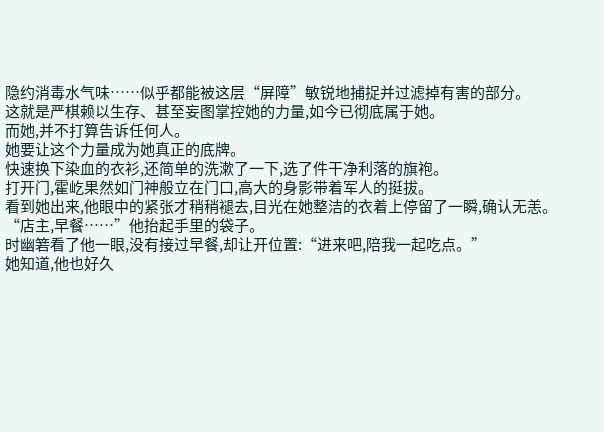隐约消毒水气味……似乎都能被这层“屏障”敏锐地捕捉并过滤掉有害的部分。
这就是严棋赖以生存、甚至妄图掌控她的力量,如今已彻底属于她。
而她,并不打算告诉任何人。
她要让这个力量成为她真正的底牌。
快速换下染血的衣衫,还简单的洗漱了一下,选了件干净利落的旗袍。
打开门,霍屹果然如门神般立在门口,高大的身影带着军人的挺拔。
看到她出来,他眼中的紧张才稍稍褪去,目光在她整洁的衣着上停留了一瞬,确认无恙。
“店主,早餐……”他抬起手里的袋子。
时幽箬看了他一眼,没有接过早餐,却让开位置:“进来吧,陪我一起吃点。”
她知道,他也好久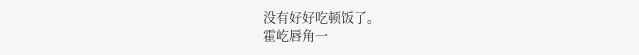没有好好吃顿饭了。
霍屹唇角一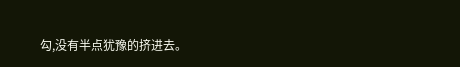勾,没有半点犹豫的挤进去。